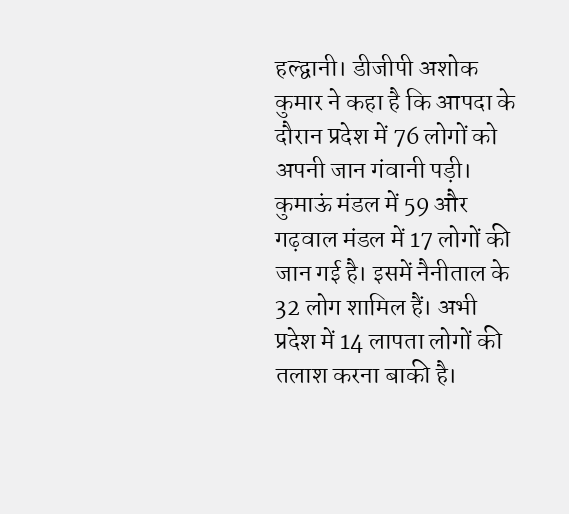हल्द्वानी। डीजीपी अशोक कुमार ने कहा है कि आपदा के दौरान प्रदेश में 76 लोगों को अपनी जान गंवानी पड़ी। कुमाऊं मंडल में 59 और गढ़वाल मंडल में 17 लोगों की जान गई है। इसमें नैनीताल के 32 लोग शामिल हैं। अभी प्रदेश में 14 लापता लोगों की तलाश करना बाकी है।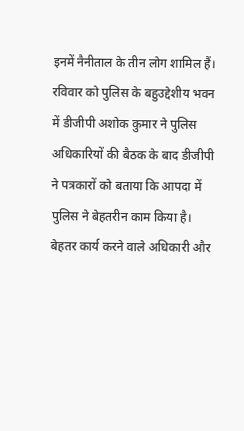इनमें नैनीताल के तीन लोग शामिल हैं।
रविवार को पुलिस के बहुउद्देशीय भवन में डीजीपी अशोक कुमार ने पुलिस अधिकारियों की बैठक के बाद डीजीपी ने पत्रकारों को बताया कि आपदा में पुलिस ने बेहतरीन काम किया है। बेहतर कार्य करने वाले अधिकारी और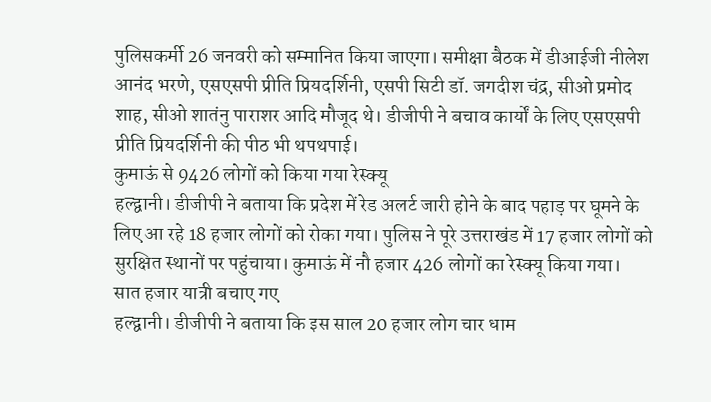पुलिसकर्मी 26 जनवरी को सम्मानित किया जाएगा। समीक्षा बैठक में डीआईजी नीलेश आनंद भरणे, एसएसपी प्रीति प्रियदर्शिनी, एसपी सिटी डॉ. जगदीश चंद्र, सीओ प्रमोद शाह, सीओ शातंनु पाराशर आदि मौजूद थे। डीजीपी ने बचाव कार्यों के लिए एसएसपी प्रीति प्रियदर्शिनी की पीठ भी थपथपाई।
कुमाऊं से 9426 लोगों को किया गया रेस्क्यू
हल्द्वानी। डीजीपी ने बताया कि प्रदेश में रेड अलर्ट जारी होने के बाद पहाड़ पर घूमने के लिए आ रहे 18 हजार लोगों को रोका गया। पुलिस ने पूरे उत्तराखंड में 17 हजार लोगों को सुरक्षित स्थानों पर पहुंचाया। कुमाऊं में नौ हजार 426 लोगों का रेस्क्यू किया गया।
सात हजार यात्री बचाए गए
हल्द्वानी। डीजीपी ने बताया कि इस साल 20 हजार लोग चार धाम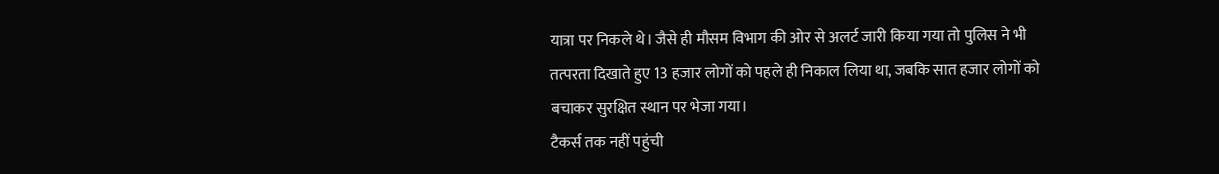यात्रा पर निकले थे। जैसे ही मौसम विभाग की ओर से अलर्ट जारी किया गया तो पुलिस ने भी तत्परता दिखाते हुए 13 हजार लोगों को पहले ही निकाल लिया था, जबकि सात हजार लोगों को बचाकर सुरक्षित स्थान पर भेजा गया।
टैकर्स तक नहीं पहुंची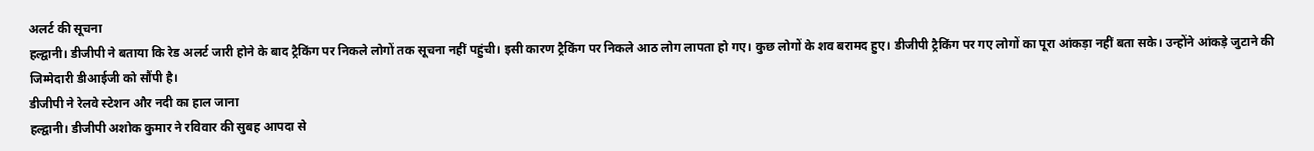अलर्ट की सूचना
हल्द्वानी। डीजीपी ने बताया कि रेड अलर्ट जारी होने के बाद ट्रैकिंग पर निकले लोगों तक सूचना नहीं पहुंची। इसी कारण ट्रैकिंग पर निकले आठ लोग लापता हो गए। कुछ लोगों के शव बरामद हुए। डीजीपी ट्रैकिंग पर गए लोगों का पूरा आंकड़ा नहीं बता सके। उन्होंने आंकड़े जुटाने की जिम्मेदारी डीआईजी को सौंपी है।
डीजीपी ने रेलवे स्टेशन और नदी का हाल जाना
हल्द्वानी। डीजीपी अशोक कुमार ने रविवार की सुबह आपदा से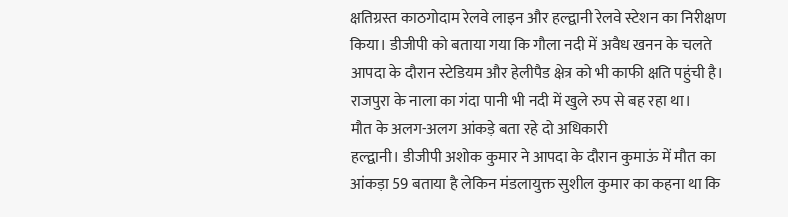क्षतिग्रस्त काठगोदाम रेलवे लाइन और हल्द्वानी रेलवे स्टेशन का निरीक्षण किया। डीजीपी को बताया गया कि गौला नदी में अवैध खनन के चलते आपदा के दौरान स्टेडियम और हेलीपैड क्षेत्र को भी काफी क्षति पहुंची है। राजपुरा के नाला का गंदा पानी भी नदी में खुले रुप से बह रहा था।
मौत के अलग-अलग आंकड़े बता रहे दो अधिकारी
हल्द्वानी। डीजीपी अशोक कुमार ने आपदा के दौरान कुमाऊं में मौत का आंकड़ा 59 बताया है लेकिन मंडलायुक्त सुशील कुमार का कहना था कि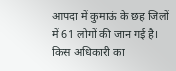आपदा में कुमाऊं के छह जिलों में 61 लोगों की जान गई है। किस अधिकारी का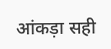आंकड़ा सही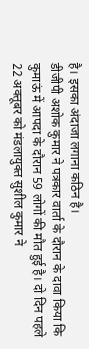है। इसका अंदाजा लगाना कठिन है।
डीजीपी अशोक कुमार ने पत्रकार वार्ता के दौरान के दावा किया कि कुमाऊं में आपदा के दौरान 59 लोगों की मौत हुई है। दो दिन पहले 22 अक्तूबर को मंडलायुक्त सुशील कुमार ने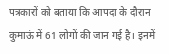पत्रकारों को बताया कि आपदा के दौरान कुमाऊं में 61 लोगों की जान गई है। इनमें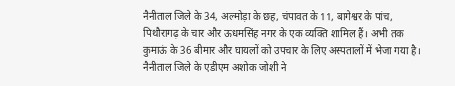नैनीताल जिले के 34, अल्मोड़ा के छह, चंपावत के 11, बागेश्वर के पांच, पिथौरागढ़ के चार और ऊधमसिंह नगर के एक व्यक्ति शामिल हैं। अभी तक कुमाऊं के 36 बीमार और घायलों को उपचार के लिए अस्पतालों में भेजा गया है। नैनीताल जिले के एडीएम अशोक जोशी ने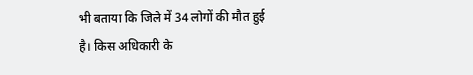भी बताया कि जिले में 34 लोगों की मौत हुई है। किस अधिकारी के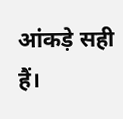आंकड़े सही हैं।